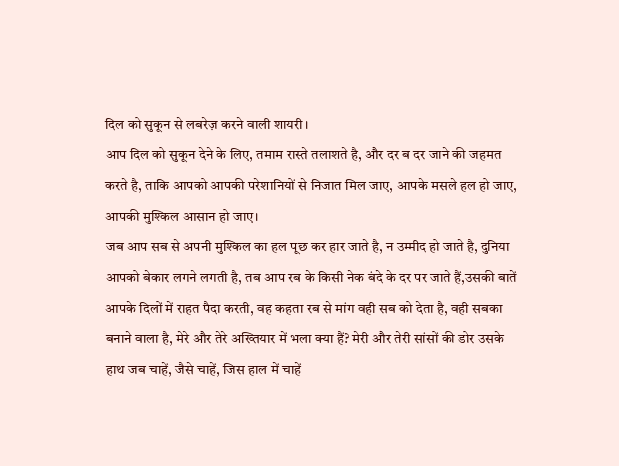दिल को सुकून से लबरेज़ करने वाली शायरी।
आप दिल को सुकून देने के लिए, तमाम रास्ते तलाशते है, और दर ब दर जाने की जहमत करते है, ताकि आपको आपकी परेशानियों से निजात मिल जाए, आपके मसले हल हो जाए, आपकी मुश्किल आसान हो जाए।
जब आप सब से अपनी मुश्किल का हल पूछ कर हार जाते है, न उम्मीद हो जाते है, दुनिया आपको बेकार लगने लगती है, तब आप रब के किसी नेक बंदे के दर पर जाते हैं,उसकी बातें आपके दिलों में राहत पैदा करती, वह कहता रब से मांग वही सब को देता है, वही सबका बनाने वाला है, मेरे और तेरे अख्तियार में भला क्या हैं? मेरी और तेरी सांसों की डोर उसके हाथ जब चाहें, जैसे चाहें, जिस हाल में चाहें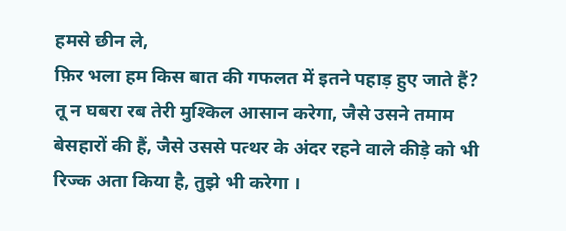हमसे छीन ले,
फ़िर भला हम किस बात की गफलत में इतने पहाड़ हुए जाते हैं? तू न घबरा रब तेरी मुश्किल आसान करेगा, जैसे उसने तमाम बेसहारों की हैं, जैसे उससे पत्थर के अंदर रहने वाले कीड़े को भी रिज्क अता किया है, तुझे भी करेगा ।